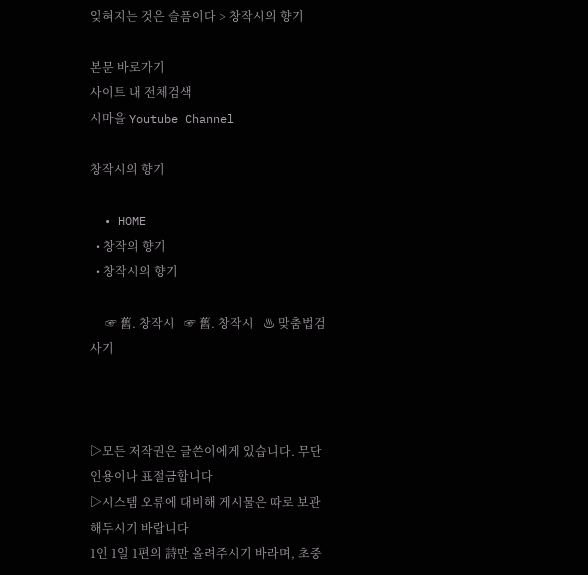잊혀지는 것은 슬픔이다 > 창작시의 향기

본문 바로가기
사이트 내 전체검색
시마을 Youtube Channel

창작시의 향기

  • HOME
  • 창작의 향기
  • 창작시의 향기

     ☞ 舊. 창작시   ☞ 舊. 창작시   ♨ 맞춤법검사기



▷모든 저작권은 글쓴이에게 있습니다. 무단인용이나 표절금합니다
▷시스템 오류에 대비해 게시물은 따로 보관해두시기 바랍니다
1인 1일 1편의 詩만 올려주시기 바라며, 초중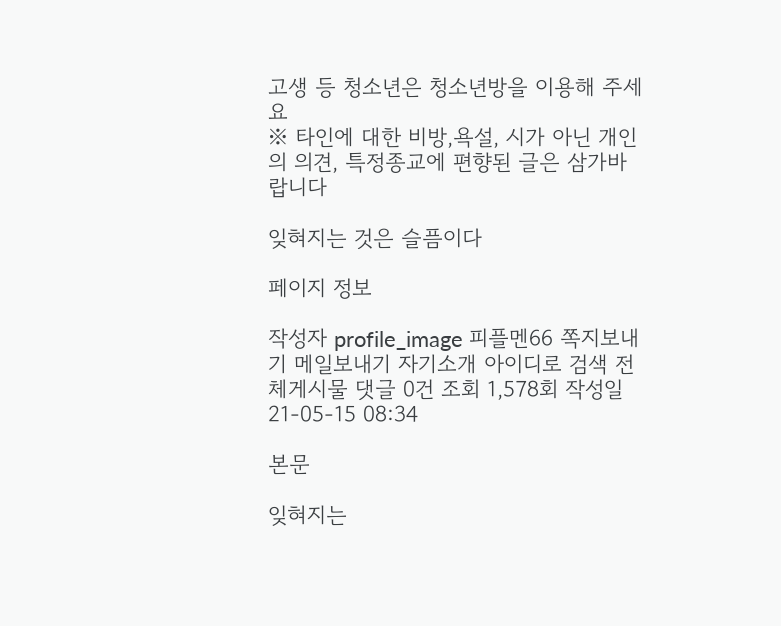고생 등 청소년은 청소년방을 이용해 주세요
※ 타인에 대한 비방,욕설, 시가 아닌 개인의 의견, 특정종교에 편향된 글은 삼가바랍니다

잊혀지는 것은 슬픔이다

페이지 정보

작성자 profile_image 피플멘66 쪽지보내기 메일보내기 자기소개 아이디로 검색 전체게시물 댓글 0건 조회 1,578회 작성일 21-05-15 08:34

본문

잊혀지는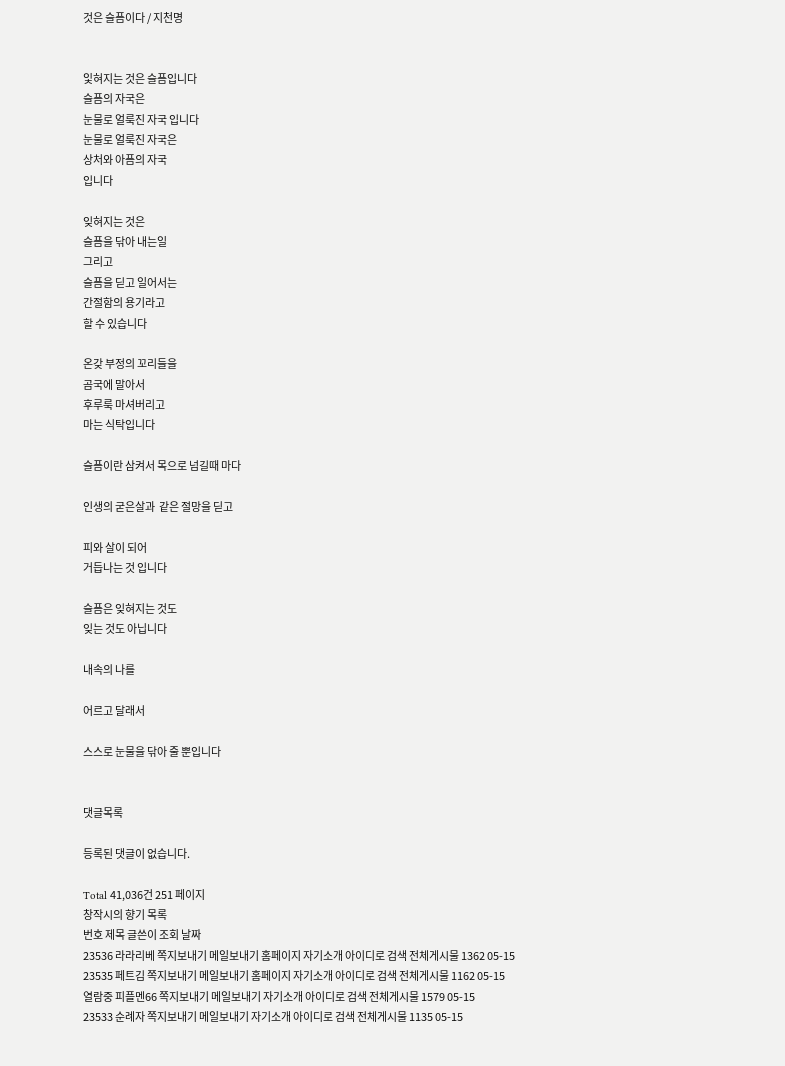것은 슬픔이다 / 지천명


잋혀지는 것은 슬픔입니다
슬픔의 자국은
눈물로 얼룩진 자국 입니다
눈물로 얼룩진 자국은
상처와 아픔의 자국
입니다

잊혀지는 것은
슬픔을 닦아 내는일
그리고
슬픔을 딛고 일어서는
간절함의 용기라고
할 수 있습니다

온갖 부정의 꼬리들을
곰국에 말아서
후루룩 마셔버리고
마는 식탁입니다

슬픔이란 삼켜서 목으로 넘길때 마다

인생의 굳은살과  같은 절망을 딛고

피와 살이 되어
거듭나는 것 입니다

슬픔은 잊혀지는 것도
잊는 것도 아닙니다

내속의 나를

어르고 달래서

스스로 눈물을 닦아 줄 뿐입니다


댓글목록

등록된 댓글이 없습니다.

Total 41,036건 251 페이지
창작시의 향기 목록
번호 제목 글쓴이 조회 날짜
23536 라라리베 쪽지보내기 메일보내기 홈페이지 자기소개 아이디로 검색 전체게시물 1362 05-15
23535 페트김 쪽지보내기 메일보내기 홈페이지 자기소개 아이디로 검색 전체게시물 1162 05-15
열람중 피플멘66 쪽지보내기 메일보내기 자기소개 아이디로 검색 전체게시물 1579 05-15
23533 순례자 쪽지보내기 메일보내기 자기소개 아이디로 검색 전체게시물 1135 05-15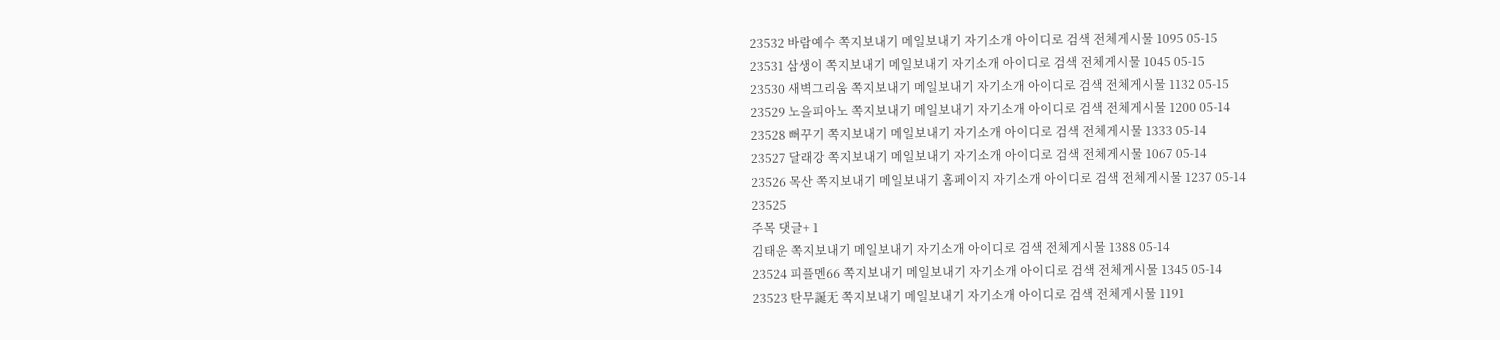23532 바람예수 쪽지보내기 메일보내기 자기소개 아이디로 검색 전체게시물 1095 05-15
23531 삼생이 쪽지보내기 메일보내기 자기소개 아이디로 검색 전체게시물 1045 05-15
23530 새벽그리움 쪽지보내기 메일보내기 자기소개 아이디로 검색 전체게시물 1132 05-15
23529 노을피아노 쪽지보내기 메일보내기 자기소개 아이디로 검색 전체게시물 1200 05-14
23528 뻐꾸기 쪽지보내기 메일보내기 자기소개 아이디로 검색 전체게시물 1333 05-14
23527 달래강 쪽지보내기 메일보내기 자기소개 아이디로 검색 전체게시물 1067 05-14
23526 목산 쪽지보내기 메일보내기 홈페이지 자기소개 아이디로 검색 전체게시물 1237 05-14
23525
주목 댓글+ 1
김태운 쪽지보내기 메일보내기 자기소개 아이디로 검색 전체게시물 1388 05-14
23524 피플멘66 쪽지보내기 메일보내기 자기소개 아이디로 검색 전체게시물 1345 05-14
23523 탄무誕无 쪽지보내기 메일보내기 자기소개 아이디로 검색 전체게시물 1191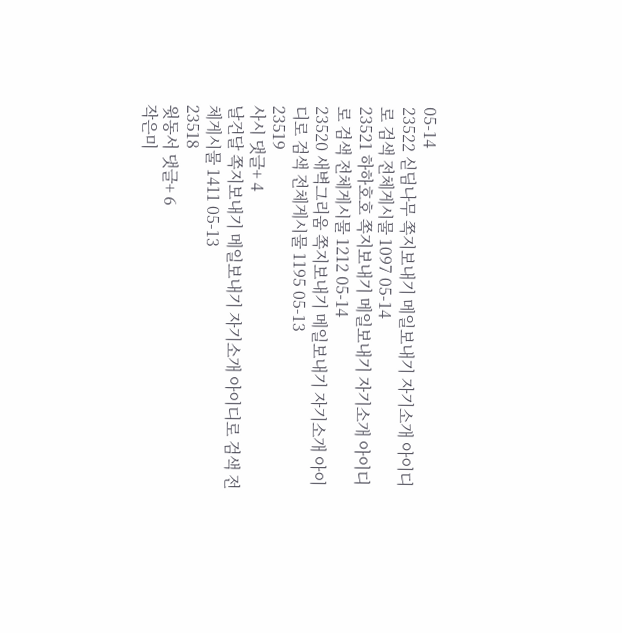05-14
23522 싣딤나무 쪽지보내기 메일보내기 자기소개 아이디로 검색 전체게시물 1097 05-14
23521 하하호호 쪽지보내기 메일보내기 자기소개 아이디로 검색 전체게시물 1212 05-14
23520 새벽그리움 쪽지보내기 메일보내기 자기소개 아이디로 검색 전체게시물 1195 05-13
23519
사시 댓글+ 4
날건달 쪽지보내기 메일보내기 자기소개 아이디로 검색 전체게시물 1411 05-13
23518
윗동서 댓글+ 6
작은미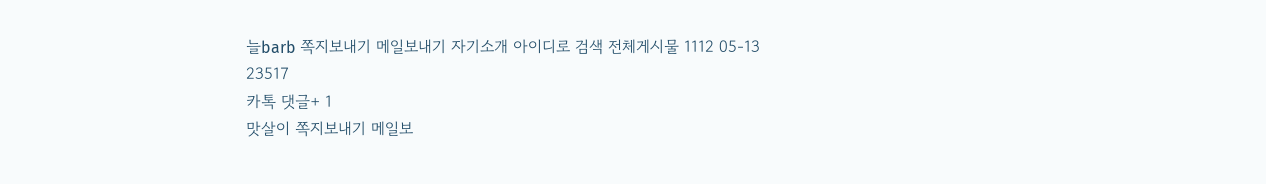늘barb 쪽지보내기 메일보내기 자기소개 아이디로 검색 전체게시물 1112 05-13
23517
카톡 댓글+ 1
맛살이 쪽지보내기 메일보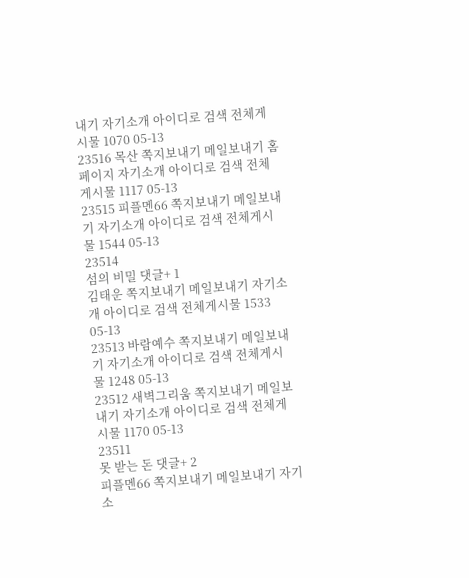내기 자기소개 아이디로 검색 전체게시물 1070 05-13
23516 목산 쪽지보내기 메일보내기 홈페이지 자기소개 아이디로 검색 전체게시물 1117 05-13
23515 피플멘66 쪽지보내기 메일보내기 자기소개 아이디로 검색 전체게시물 1544 05-13
23514
섬의 비밀 댓글+ 1
김태운 쪽지보내기 메일보내기 자기소개 아이디로 검색 전체게시물 1533 05-13
23513 바람예수 쪽지보내기 메일보내기 자기소개 아이디로 검색 전체게시물 1248 05-13
23512 새벽그리움 쪽지보내기 메일보내기 자기소개 아이디로 검색 전체게시물 1170 05-13
23511
못 받는 돈 댓글+ 2
피플멘66 쪽지보내기 메일보내기 자기소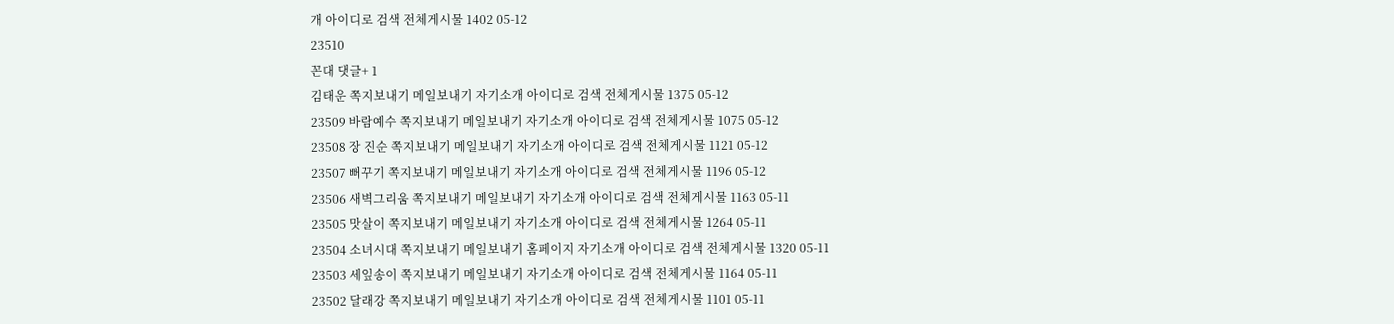개 아이디로 검색 전체게시물 1402 05-12
23510
꼰대 댓글+ 1
김태운 쪽지보내기 메일보내기 자기소개 아이디로 검색 전체게시물 1375 05-12
23509 바람예수 쪽지보내기 메일보내기 자기소개 아이디로 검색 전체게시물 1075 05-12
23508 장 진순 쪽지보내기 메일보내기 자기소개 아이디로 검색 전체게시물 1121 05-12
23507 뻐꾸기 쪽지보내기 메일보내기 자기소개 아이디로 검색 전체게시물 1196 05-12
23506 새벽그리움 쪽지보내기 메일보내기 자기소개 아이디로 검색 전체게시물 1163 05-11
23505 맛살이 쪽지보내기 메일보내기 자기소개 아이디로 검색 전체게시물 1264 05-11
23504 소녀시대 쪽지보내기 메일보내기 홈페이지 자기소개 아이디로 검색 전체게시물 1320 05-11
23503 세잎송이 쪽지보내기 메일보내기 자기소개 아이디로 검색 전체게시물 1164 05-11
23502 달래강 쪽지보내기 메일보내기 자기소개 아이디로 검색 전체게시물 1101 05-11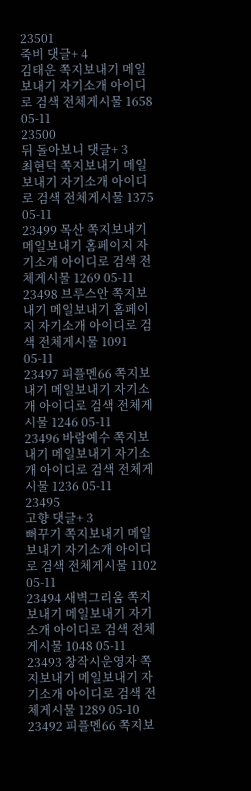23501
죽비 댓글+ 4
김태운 쪽지보내기 메일보내기 자기소개 아이디로 검색 전체게시물 1658 05-11
23500
뒤 돌아보니 댓글+ 3
최현덕 쪽지보내기 메일보내기 자기소개 아이디로 검색 전체게시물 1375 05-11
23499 목산 쪽지보내기 메일보내기 홈페이지 자기소개 아이디로 검색 전체게시물 1269 05-11
23498 브루스안 쪽지보내기 메일보내기 홈페이지 자기소개 아이디로 검색 전체게시물 1091 05-11
23497 피플멘66 쪽지보내기 메일보내기 자기소개 아이디로 검색 전체게시물 1246 05-11
23496 바람예수 쪽지보내기 메일보내기 자기소개 아이디로 검색 전체게시물 1236 05-11
23495
고향 댓글+ 3
뻐꾸기 쪽지보내기 메일보내기 자기소개 아이디로 검색 전체게시물 1102 05-11
23494 새벽그리움 쪽지보내기 메일보내기 자기소개 아이디로 검색 전체게시물 1048 05-11
23493 창작시운영자 쪽지보내기 메일보내기 자기소개 아이디로 검색 전체게시물 1289 05-10
23492 피플멘66 쪽지보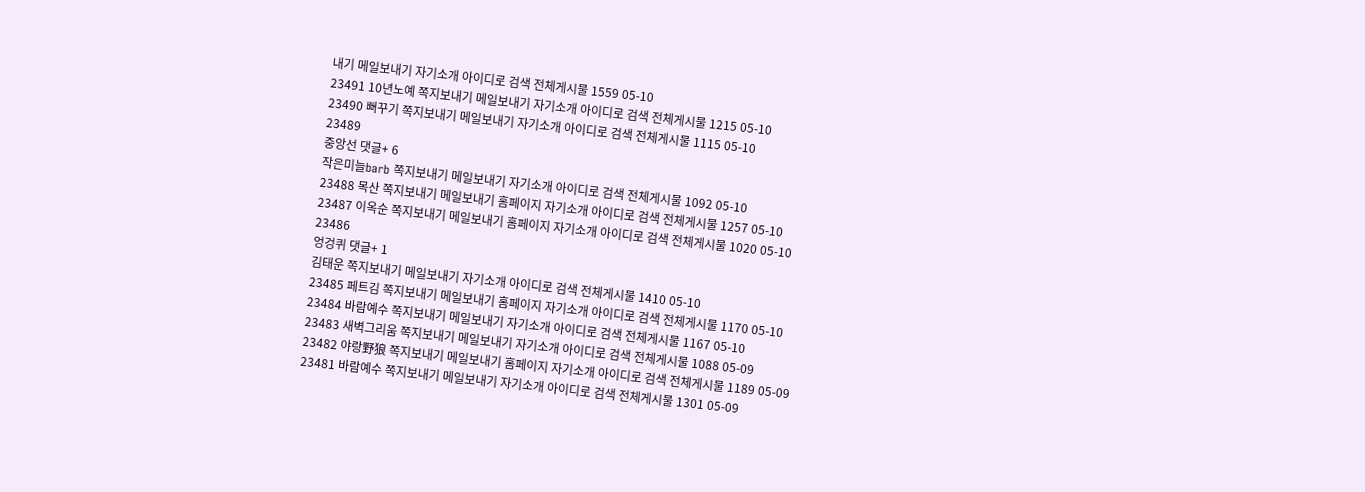내기 메일보내기 자기소개 아이디로 검색 전체게시물 1559 05-10
23491 10년노예 쪽지보내기 메일보내기 자기소개 아이디로 검색 전체게시물 1215 05-10
23490 뻐꾸기 쪽지보내기 메일보내기 자기소개 아이디로 검색 전체게시물 1115 05-10
23489
중앙선 댓글+ 6
작은미늘barb 쪽지보내기 메일보내기 자기소개 아이디로 검색 전체게시물 1092 05-10
23488 목산 쪽지보내기 메일보내기 홈페이지 자기소개 아이디로 검색 전체게시물 1257 05-10
23487 이옥순 쪽지보내기 메일보내기 홈페이지 자기소개 아이디로 검색 전체게시물 1020 05-10
23486
엉겅퀴 댓글+ 1
김태운 쪽지보내기 메일보내기 자기소개 아이디로 검색 전체게시물 1410 05-10
23485 페트김 쪽지보내기 메일보내기 홈페이지 자기소개 아이디로 검색 전체게시물 1170 05-10
23484 바람예수 쪽지보내기 메일보내기 자기소개 아이디로 검색 전체게시물 1167 05-10
23483 새벽그리움 쪽지보내기 메일보내기 자기소개 아이디로 검색 전체게시물 1088 05-09
23482 야랑野狼 쪽지보내기 메일보내기 홈페이지 자기소개 아이디로 검색 전체게시물 1189 05-09
23481 바람예수 쪽지보내기 메일보내기 자기소개 아이디로 검색 전체게시물 1301 05-09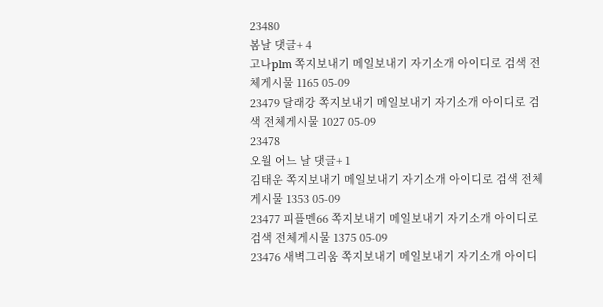23480
봄날 댓글+ 4
고나plm 쪽지보내기 메일보내기 자기소개 아이디로 검색 전체게시물 1165 05-09
23479 달래강 쪽지보내기 메일보내기 자기소개 아이디로 검색 전체게시물 1027 05-09
23478
오월 어느 날 댓글+ 1
김태운 쪽지보내기 메일보내기 자기소개 아이디로 검색 전체게시물 1353 05-09
23477 피플멘66 쪽지보내기 메일보내기 자기소개 아이디로 검색 전체게시물 1375 05-09
23476 새벽그리움 쪽지보내기 메일보내기 자기소개 아이디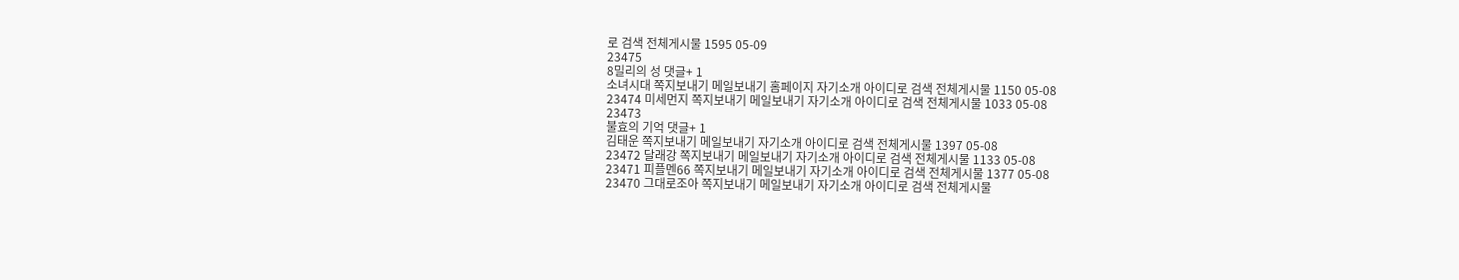로 검색 전체게시물 1595 05-09
23475
8밀리의 성 댓글+ 1
소녀시대 쪽지보내기 메일보내기 홈페이지 자기소개 아이디로 검색 전체게시물 1150 05-08
23474 미세먼지 쪽지보내기 메일보내기 자기소개 아이디로 검색 전체게시물 1033 05-08
23473
불효의 기억 댓글+ 1
김태운 쪽지보내기 메일보내기 자기소개 아이디로 검색 전체게시물 1397 05-08
23472 달래강 쪽지보내기 메일보내기 자기소개 아이디로 검색 전체게시물 1133 05-08
23471 피플멘66 쪽지보내기 메일보내기 자기소개 아이디로 검색 전체게시물 1377 05-08
23470 그대로조아 쪽지보내기 메일보내기 자기소개 아이디로 검색 전체게시물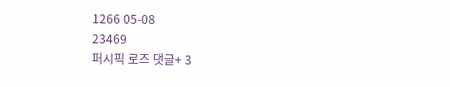1266 05-08
23469
퍼시픽 로즈 댓글+ 3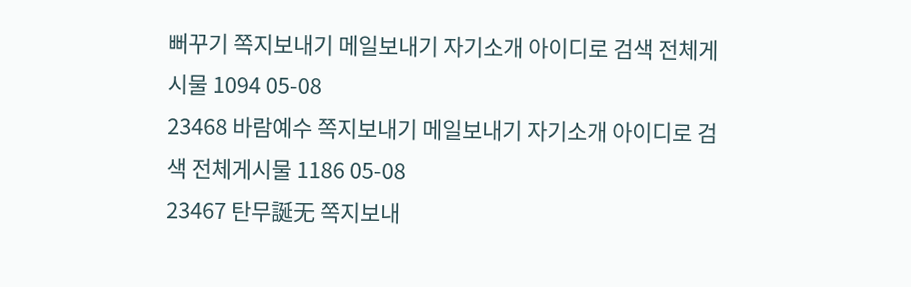뻐꾸기 쪽지보내기 메일보내기 자기소개 아이디로 검색 전체게시물 1094 05-08
23468 바람예수 쪽지보내기 메일보내기 자기소개 아이디로 검색 전체게시물 1186 05-08
23467 탄무誕无 쪽지보내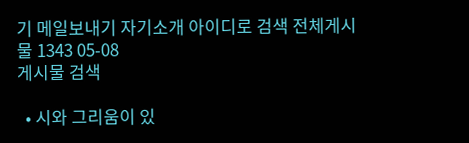기 메일보내기 자기소개 아이디로 검색 전체게시물 1343 05-08
게시물 검색

  • 시와 그리움이 있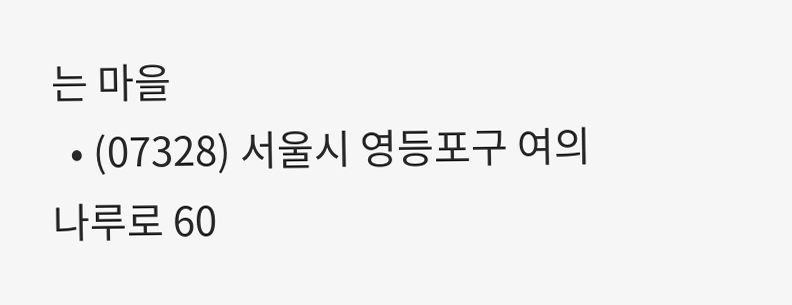는 마을
  • (07328) 서울시 영등포구 여의나루로 60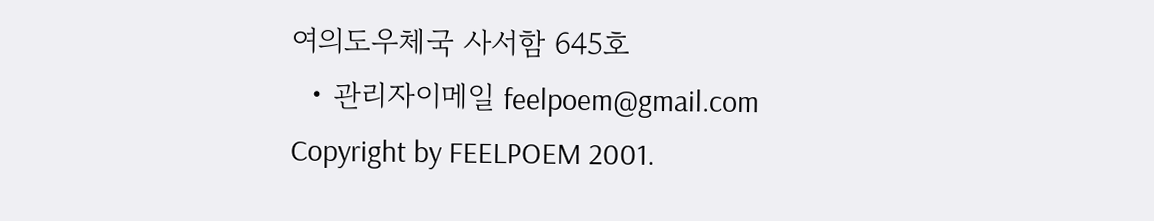여의도우체국 사서함 645호
  • 관리자이메일 feelpoem@gmail.com
Copyright by FEELPOEM 2001.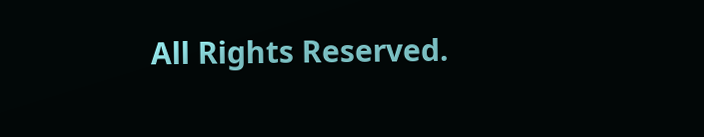All Rights Reserved.